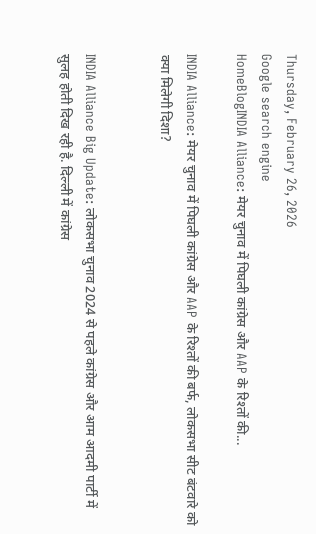Thursday, February 26, 2026
Google search engine
HomeBlogINDIA Alliance: मेयर चुनाव में पिघली कांग्रेस और AAP के रिश्तों की...

INDIA Alliance: मेयर चुनाव में पिघली कांग्रेस और AAP के रिश्तों की बर्फ, लोकसभा सीट बंटवारे को क्या मिलेगी दिशा?


INDIA Alliance Big Update: लोकसभा चुनाव 2024 से पहले कांग्रेस और आम आदमी पार्टी में सुलह होती दिख रही है. दिल्ली में कांग्रेस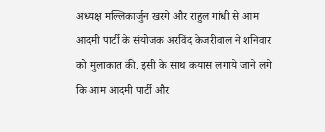अध्यक्ष मल्लिकार्जुन खरगे और राहुल गांधी से आम आदमी पार्टी के संयोजक अरविंद केजरीवाल ने शनिवार को मुलाकात की. इसी के साथ कयास लगाये जाने लगे कि आम आदमी पार्टी और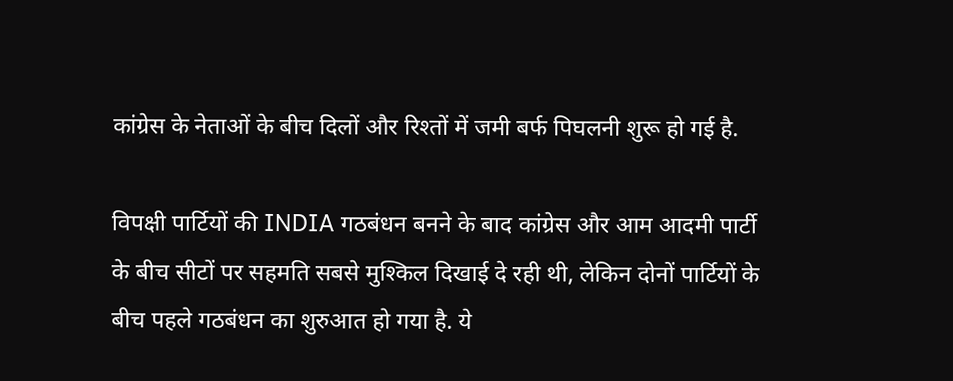कांग्रेस के नेताओं के बीच दिलों और रिश्तों में जमी बर्फ पिघलनी शुरू हो गई है.

विपक्षी पार्टियों की INDIA गठबंधन बनने के बाद कांग्रेस और आम आदमी पार्टी के बीच सीटों पर सहमति सबसे मुश्किल दिखाई दे रही थी, लेकिन दोनों पार्टियों के बीच पहले गठबंधन का शुरुआत हो गया है. ये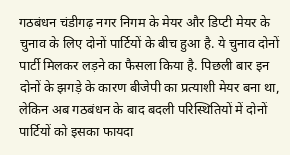गठबंधन चंडीगढ़ नगर निगम के मेयर और डिप्टी मेयर के चुनाव के लिए दोनों पार्टियों के बीच हुआ है. ये चुनाव दोनों पार्टी मिलकर लड़ने का फैसला किया है. पिछली बार इन दोनों के झगड़े के कारण बीजेपी का प्रत्याशी मेयर बना था, लेकिन अब गठबंधन के बाद बदली परिस्थितियों में दोनों पार्टियों को इसका फायदा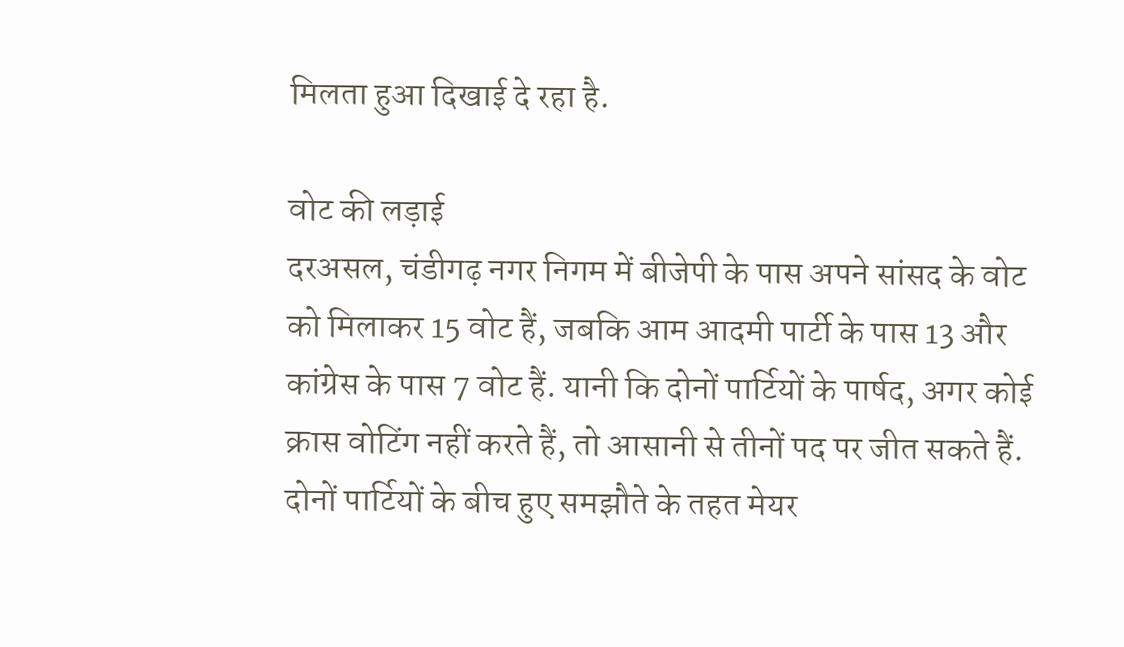मिलता हुआ दिखाई दे रहा है.

वोट की लड़ाई
दरअसल, चंडीगढ़ नगर निगम में बीजेपी के पास अपने सांसद के वोट को मिलाकर 15 वोट हैं, जबकि आम आदमी पार्टी के पास 13 और कांग्रेस के पास 7 वोट हैं. यानी कि दोनों पार्टियों के पार्षद, अगर कोई क्रास वोटिंग नहीं करते हैं, तो आसानी से तीनों पद पर जीत सकते हैं. दोनों पार्टियों के बीच हुए समझौते के तहत मेयर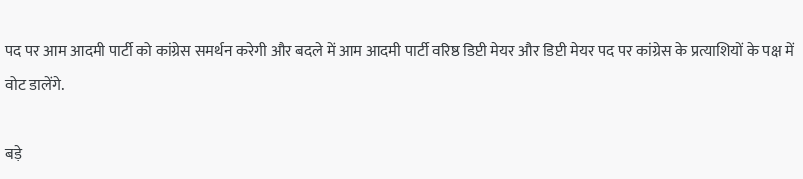पद पर आम आदमी पार्टी को कांग्रेस समर्थन करेगी और बदले में आम आदमी पार्टी वरिष्ठ डिप्टी मेयर और डिप्टी मेयर पद पर कांग्रेस के प्रत्याशियों के पक्ष में वोट डालेंगे.

बड़े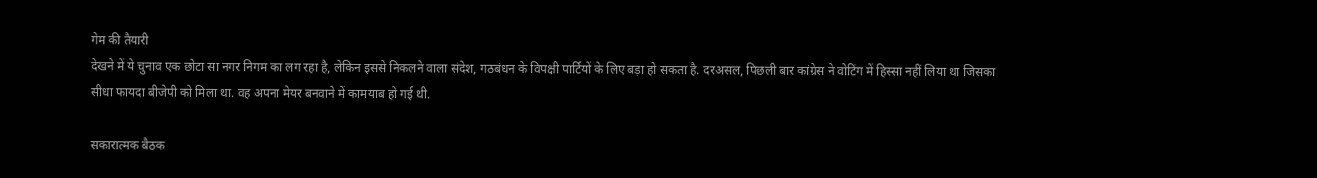गेम की तैयारी
देखने में ये चुनाव एक छोटा सा नगर निगम का लग रहा है, लेकिन इससे निकलने वाला संदेश, गठबंधन के विपक्षी पार्टियों के लिए बड़ा हो सकता है. दरअसल, पिछली बार कांग्रेस ने वोटिंग में हिस्सा नहीं लिया था जिसका सीधा फायदा बीजेपी को मिला था. वह अपना मेयर बनवाने में कामयाब हो गई थी.

सकारात्मक बैठक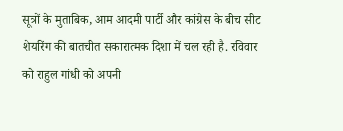सूत्रों के मुताबिक, आम आदमी पार्टी और कांग्रेस के बीच सीट शेयरिंग की बातचीत सकारात्मक दिशा में चल रही है. रविवार को राहुल गांधी को अपनी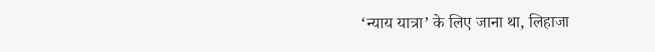‘न्याय यात्रा’ के लिए जाना था, लिहाजा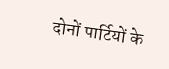दोनों पार्टियों के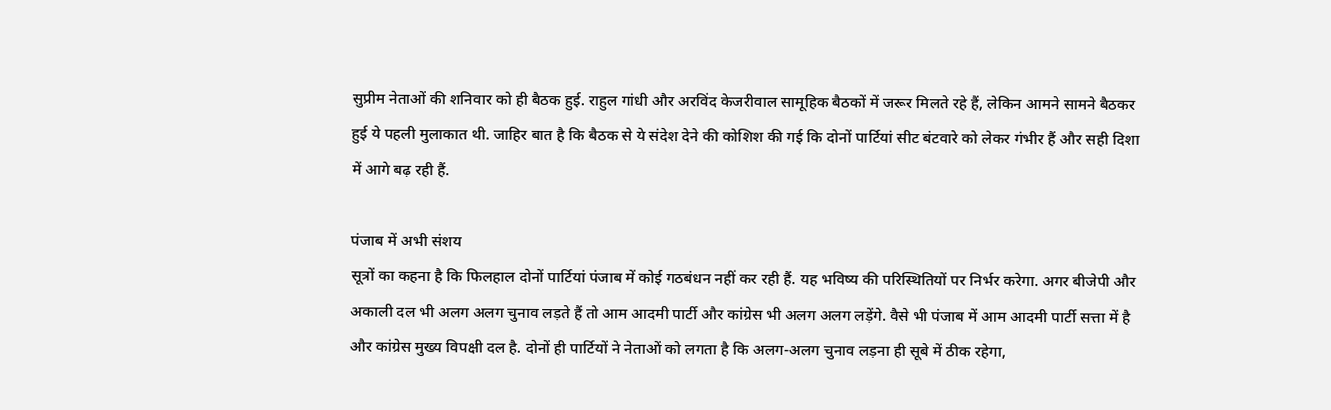सुप्रीम नेताओं की शनिवार को ही बैठक हुई. राहुल गांधी और अरविंद केजरीवाल सामूहिक बैठकों में जरूर मिलते रहे हैं, लेकिन आमने सामने बैठकर हुई ये पहली मुलाकात थी. जाहिर बात है कि बैठक से ये संदेश देने की कोशिश की गई कि दोनों पार्टियां सीट बंटवारे को लेकर गंभीर हैं और सही दिशा में आगे बढ़ रही हैं.

पंजाब में अभी संशय
सूत्रों का कहना है कि फिलहाल दोनों पार्टियां पंजाब में कोई गठबंधन नहीं कर रही हैं. यह भविष्य की परिस्थितियों पर निर्भर करेगा. अगर बीजेपी और अकाली दल भी अलग अलग चुनाव लड़ते हैं तो आम आदमी पार्टी और कांग्रेस भी अलग अलग लड़ेंगे. वैसे भी पंजाब में आम आदमी पार्टी सत्ता में है और कांग्रेस मुख्य विपक्षी दल है. दोनों ही पार्टियों ने नेताओं को लगता है कि अलग-अलग चुनाव लड़ना ही सूबे में ठीक रहेगा,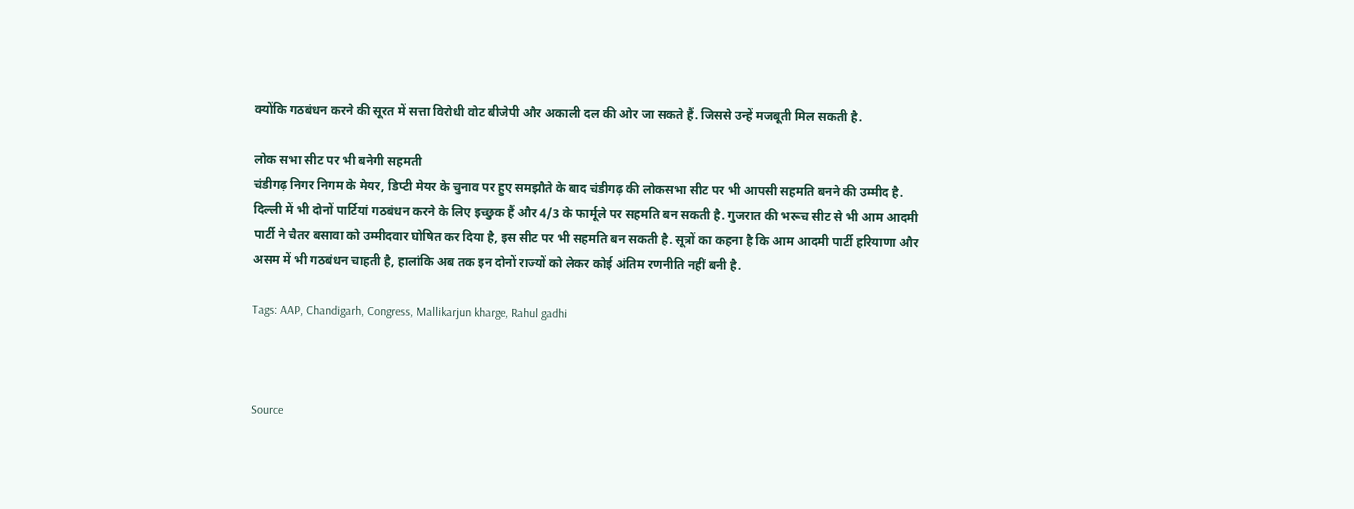क्योंकि गठबंधन करने की सूरत में सत्ता विरोधी वोट बीजेपी और अकाली दल की ओर जा सकते हैं. जिससे उन्हें मजबूती मिल सकती है.

लोक सभा सीट पर भी बनेगी सहमती
चंडीगढ़ निगर निगम के मेयर, डिप्टी मेयर के चुनाव पर हुए समझौते के बाद चंडीगढ़ की लोकसभा सीट पर भी आपसी सहमति बनने की उम्मीद है. दिल्ली में भी दोनों पार्टियां गठबंधन करने के लिए इच्छुक हैं और 4/3 के फार्मूले पर सहमति बन सकती है. गुजरात की भरूच सीट से भी आम आदमी पार्टी ने चैतर बसावा को उम्मीदवार घोषित कर दिया है, इस सीट पर भी सहमति बन सकती है. सूत्रों का कहना है कि आम आदमी पार्टी हरियाणा और असम में भी गठबंधन चाहती है, हालांकि अब तक इन दोनों राज्यों को लेकर कोई अंतिम रणनीति नहीं बनी है.

Tags: AAP, Chandigarh, Congress, Mallikarjun kharge, Rahul gadhi



Source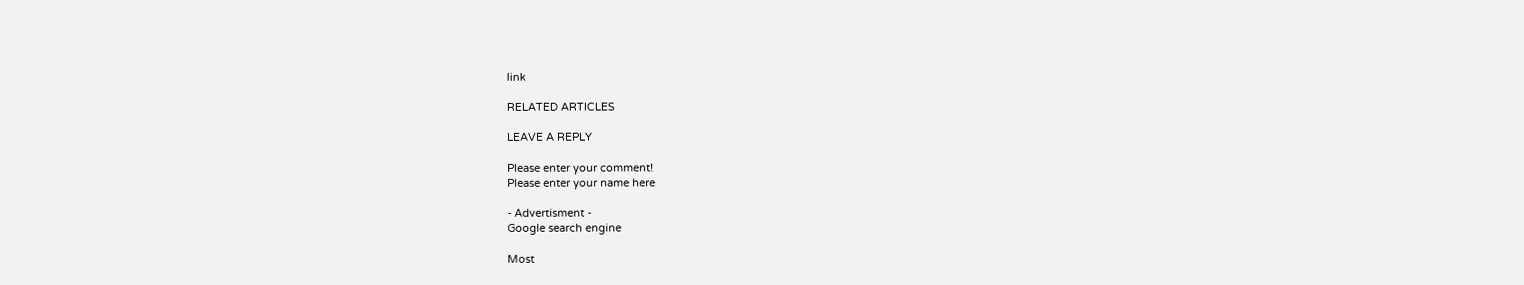link

RELATED ARTICLES

LEAVE A REPLY

Please enter your comment!
Please enter your name here

- Advertisment -
Google search engine

Most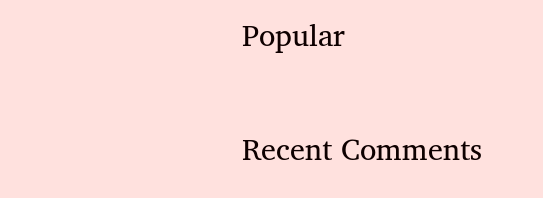Popular

Recent Comments